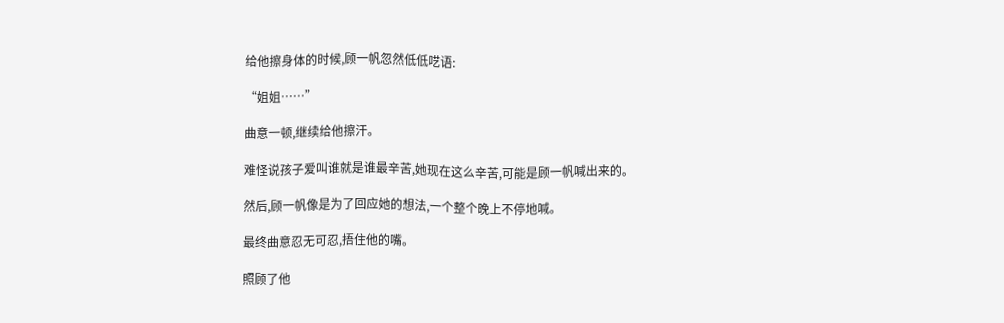给他擦身体的时候,顾一帆忽然低低呓语:

“姐姐……”

曲意一顿,继续给他擦汗。

难怪说孩子爱叫谁就是谁最辛苦,她现在这么辛苦,可能是顾一帆喊出来的。

然后,顾一帆像是为了回应她的想法,一个整个晚上不停地喊。

最终曲意忍无可忍,捂住他的嘴。

照顾了他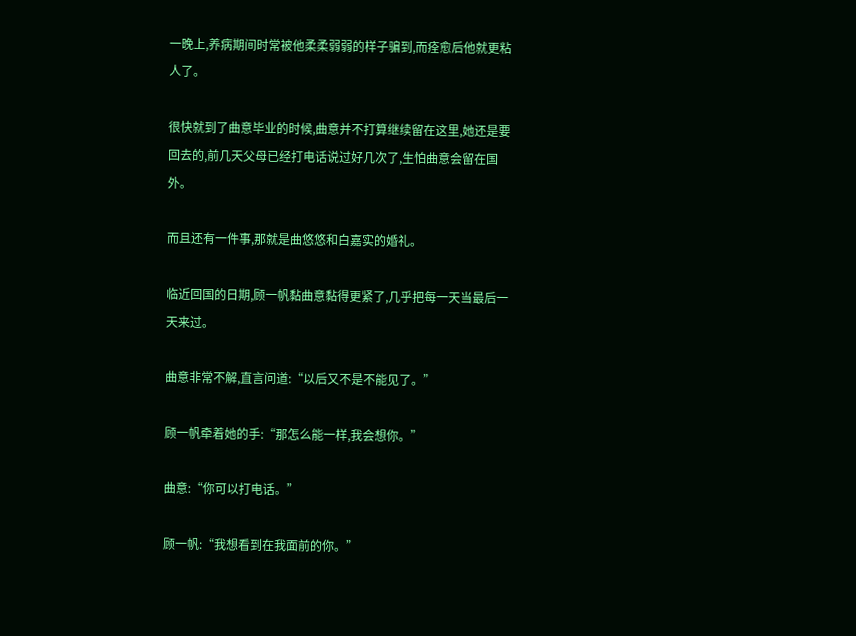一晚上,养病期间时常被他柔柔弱弱的样子骗到,而痊愈后他就更粘人了。

很快就到了曲意毕业的时候,曲意并不打算继续留在这里,她还是要回去的,前几天父母已经打电话说过好几次了,生怕曲意会留在国外。

而且还有一件事,那就是曲悠悠和白嘉实的婚礼。

临近回国的日期,顾一帆黏曲意黏得更紧了,几乎把每一天当最后一天来过。

曲意非常不解,直言问道:“以后又不是不能见了。”

顾一帆牵着她的手:“那怎么能一样,我会想你。”

曲意:“你可以打电话。”

顾一帆:“我想看到在我面前的你。”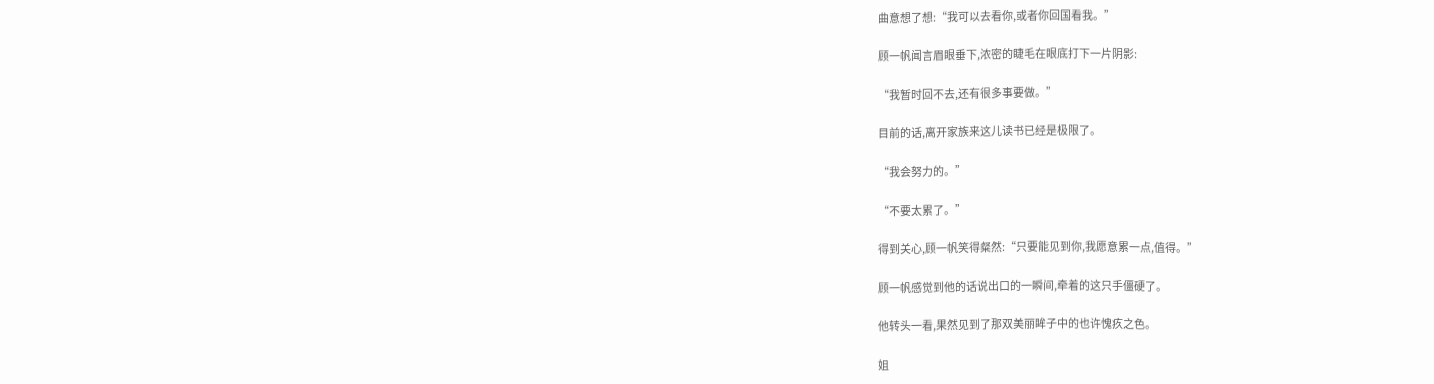曲意想了想:“我可以去看你,或者你回国看我。”

顾一帆闻言眉眼垂下,浓密的睫毛在眼底打下一片阴影:

“我暂时回不去,还有很多事要做。”

目前的话,离开家族来这儿读书已经是极限了。

“我会努力的。”

“不要太累了。”

得到关心,顾一帆笑得粲然:“只要能见到你,我愿意累一点,值得。”

顾一帆感觉到他的话说出口的一瞬间,牵着的这只手僵硬了。

他转头一看,果然见到了那双美丽眸子中的也许愧疚之色。

姐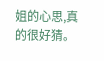姐的心思,真的很好猜。